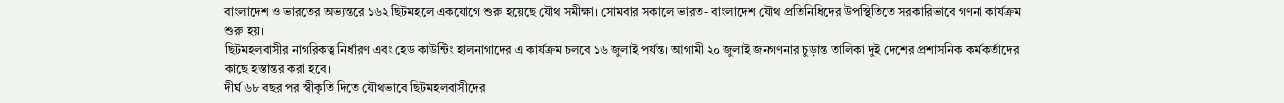বাংলাদেশ ও ভারতের অভ্যন্তরে ১৬২ ছিটমহলে একযোগে শুরু হয়েছে যৌথ সমীক্ষা। সোমবার সকালে ভারত- বাংলাদেশ যৌথ প্রতিনিধিদের উপস্থিতিতে সরকারিভাবে গণনা কার্যক্রম শুরু হয়।
ছিটমহলবাসীর নাগরিকত্ব নির্ধারণ এবং হেড কাউন্টিং হালনাগাদের এ কার্যক্রম চলবে ১৬ জুলাই পর্যন্ত। আগামী ২০ জুলাই জনগণনার চুড়ান্ত তালিকা দুই দেশের প্রশাসনিক কর্মকর্তাদের কাছে হস্তান্তর করা হবে।
দীর্ঘ ৬৮ বছর পর স্বীকৃতি দিতে যৌথভাবে ছিটমহলবাসীদের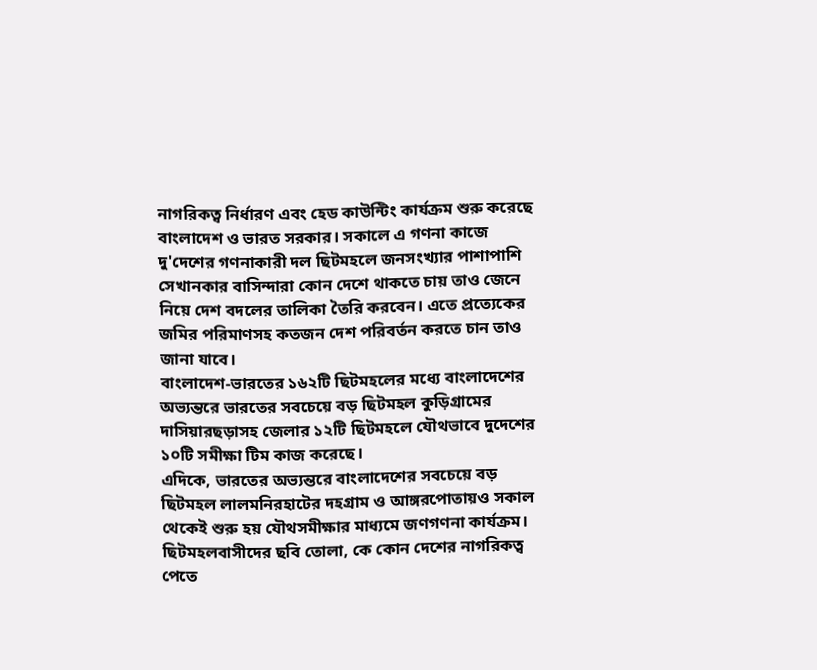নাগরিকত্ব নির্ধারণ এবং হেড কাউন্টিং কার্যক্রম শুরু করেছে বাংলাদেশ ও ভারত সরকার। সকালে এ গণনা কাজে দু'দেশের গণনাকারী দল ছিটমহলে জনসংখ্যার পাশাপাশি সেখানকার বাসিন্দারা কোন দেশে থাকতে চায় তাও জেনে নিয়ে দেশ বদলের তালিকা তৈরি করবেন। এতে প্রত্যেকের জমির পরিমাণসহ কতজন দেশ পরিবর্তন করতে চান তাও জানা যাবে।
বাংলাদেশ-ভারতের ১৬২টি ছিটমহলের মধ্যে বাংলাদেশের অভ্যন্তরে ভারতের সবচেয়ে বড় ছিটমহল কুড়িগ্রামের দাসিয়ারছড়াসহ জেলার ১২টি ছিটমহলে যৌথভাবে দুদেশের ১০টি সমীক্ষা টিম কাজ করেছে।
এদিকে, ভারতের অভ্যন্তরে বাংলাদেশের সবচেয়ে বড় ছিটমহল লালমনিরহাটের দহগ্রাম ও আঙ্গরপোতায়ও সকাল থেকেই শুরু হয় যৌথসমীক্ষার মাধ্যমে জণগণনা কার্যক্রম। ছিটমহলবাসীদের ছবি তোলা, কে কোন দেশের নাগরিকত্ব পেতে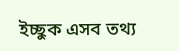ইচ্ছুক এসব তথ্য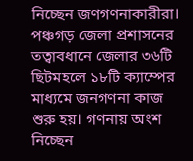নিচ্ছেন জণগণনাকারীরা।
পঞ্চগড় জেলা প্রশাসনের তত্বাবধানে জেলার ৩৬টি ছিটমহলে ১৮টি ক্যাম্পের মাধ্যমে জনগণনা কাজ শুরু হয়। গণনায় অংশ নিচ্ছেন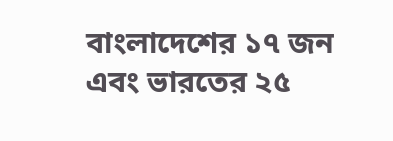বাংলাদেশের ১৭ জন এবং ভারতের ২৫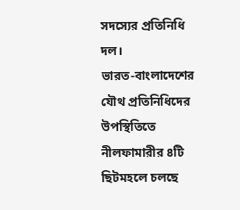সদস্যের প্রতিনিধি দল।
ভারত-বাংলাদেশের যৌথ প্রতিনিধিদের উপস্থিতিতে নীলফামারীর ৪টি ছিটমহলে চলছে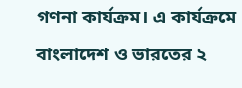গণনা কার্যক্রম। এ কার্যক্রমে বাংলাদেশ ও ভারতের ২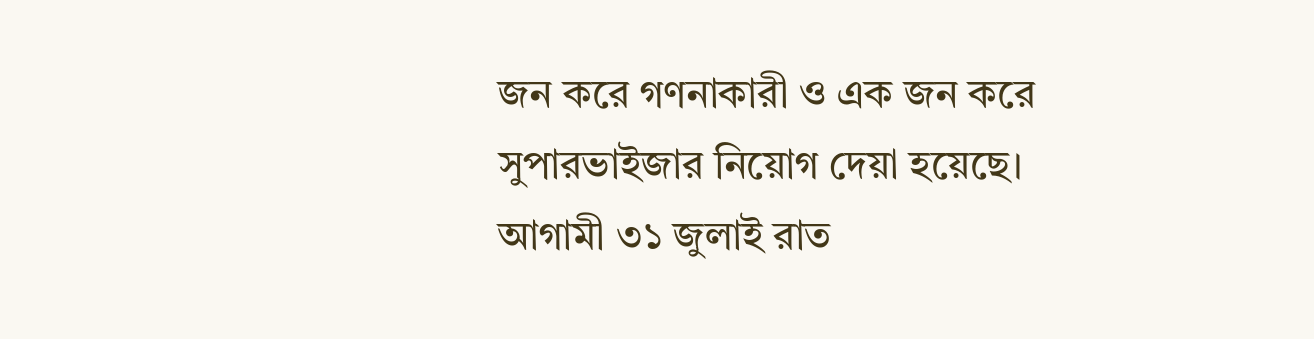জন করে গণনাকারী ও এক জন করে সুপারভাইজার নিয়োগ দেয়া হয়েছে।
আগামী ৩১ জুলাই রাত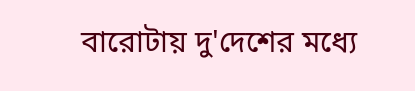বারোটায় দু'দেশের মধ্যে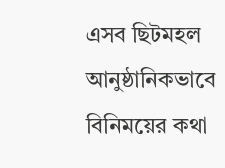এসব ছিটমহল আনুষ্ঠানিকভাবে বিনিময়ের কথা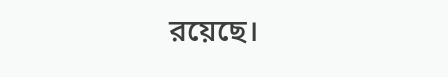রয়েছে।